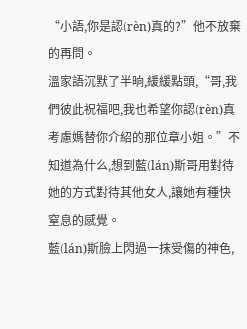“小語,你是認(rèn)真的?”他不放棄的再問。
溫家語沉默了半晌,緩緩點頭,“哥,我們彼此祝福吧,我也希望你認(rèn)真考慮媽替你介紹的那位章小姐。”不知道為什么,想到藍(lán)斯哥用對待她的方式對待其他女人,讓她有種快窒息的感覺。
藍(lán)斯臉上閃過一抹受傷的神色,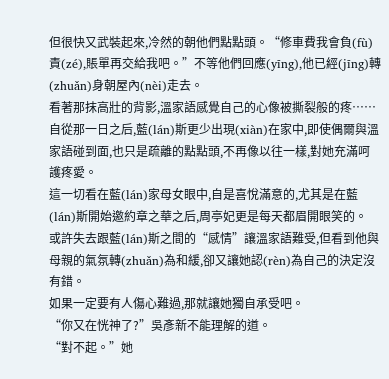但很快又武裝起來,冷然的朝他們點點頭。“修車費我會負(fù)責(zé),賬單再交給我吧。”不等他們回應(yīng),他已經(jīng)轉(zhuǎn)身朝屋內(nèi)走去。
看著那抹高壯的背影,溫家語感覺自己的心像被撕裂般的疼……
自從那一日之后,藍(lán)斯更少出現(xiàn)在家中,即使偶爾與溫家語碰到面,也只是疏離的點點頭,不再像以往一樣,對她充滿呵護疼愛。
這一切看在藍(lán)家母女眼中,自是喜悅滿意的,尤其是在藍(lán)斯開始邀約章之華之后,周亭妃更是每天都眉開眼笑的。
或許失去跟藍(lán)斯之間的“感情”讓溫家語難受,但看到他與母親的氣氛轉(zhuǎn)為和緩,卻又讓她認(rèn)為自己的決定沒有錯。
如果一定要有人傷心難過,那就讓她獨自承受吧。
“你又在恍神了?”吳彥新不能理解的道。
“對不起。”她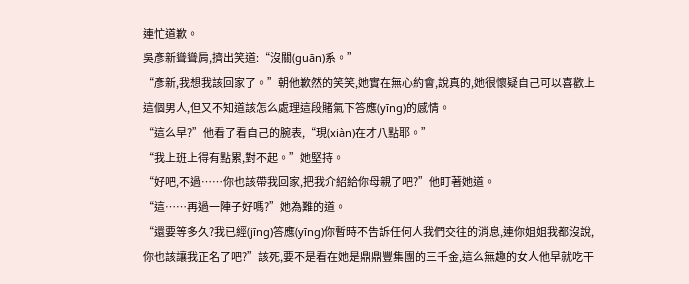連忙道歉。
吳彥新聳聳肩,擠出笑道:“沒關(guān)系。”
“彥新,我想我該回家了。”朝他歉然的笑笑,她實在無心約會,說真的,她很懷疑自己可以喜歡上這個男人,但又不知道該怎么處理這段賭氣下答應(yīng)的感情。
“這么早?”他看了看自己的腕表,“現(xiàn)在才八點耶。”
“我上班上得有點累,對不起。”她堅持。
“好吧,不過……你也該帶我回家,把我介紹給你母親了吧?”他盯著她道。
“這……再過一陣子好嗎?”她為難的道。
“還要等多久?我已經(jīng)答應(yīng)你暫時不告訴任何人我們交往的消息,連你姐姐我都沒說,你也該讓我正名了吧?”該死,要不是看在她是鼎鼎豐集團的三千金,這么無趣的女人他早就吃干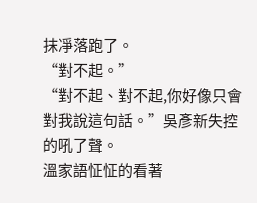抹凈落跑了。
“對不起。”
“對不起、對不起,你好像只會對我說這句話。”吳彥新失控的吼了聲。
溫家語怔怔的看著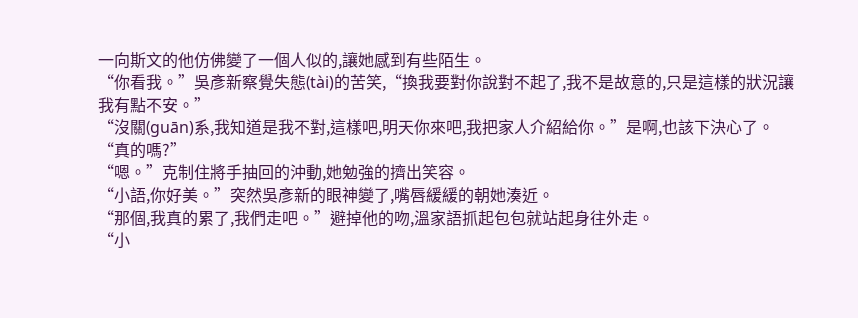一向斯文的他仿佛變了一個人似的,讓她感到有些陌生。
“你看我。”吳彥新察覺失態(tài)的苦笑,“換我要對你說對不起了,我不是故意的,只是這樣的狀況讓我有點不安。”
“沒關(guān)系,我知道是我不對,這樣吧,明天你來吧,我把家人介紹給你。”是啊,也該下決心了。
“真的嗎?”
“嗯。”克制住將手抽回的沖動,她勉強的擠出笑容。
“小語,你好美。”突然吳彥新的眼神變了,嘴唇緩緩的朝她湊近。
“那個,我真的累了,我們走吧。”避掉他的吻,溫家語抓起包包就站起身往外走。
“小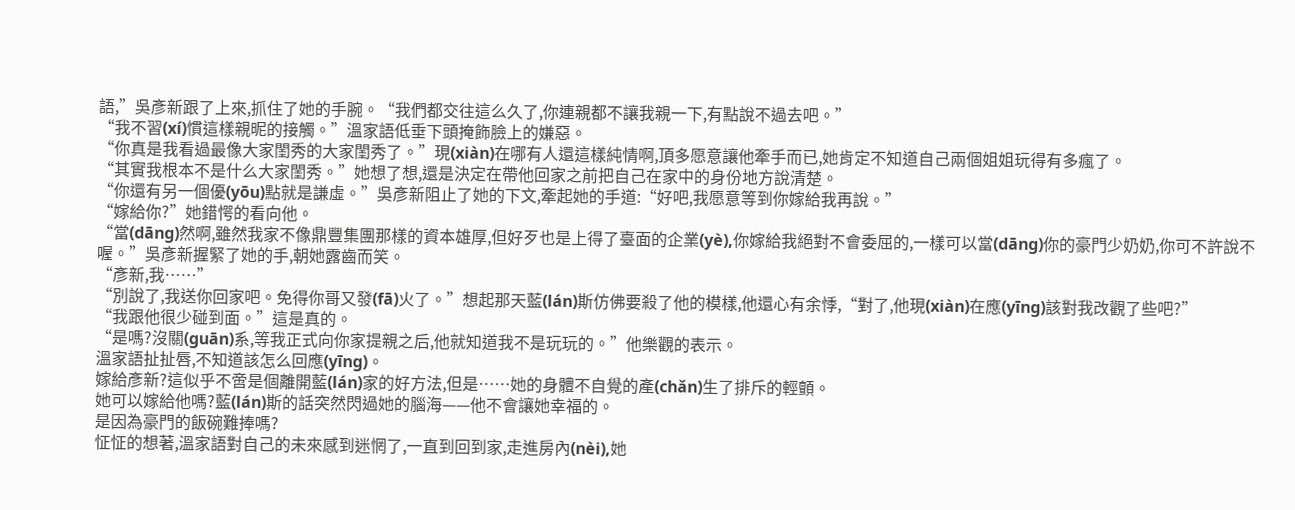語,”吳彥新跟了上來,抓住了她的手腕。“我們都交往這么久了,你連親都不讓我親一下,有點說不過去吧。”
“我不習(xí)慣這樣親昵的接觸。”溫家語低垂下頭掩飾臉上的嫌惡。
“你真是我看過最像大家閨秀的大家閨秀了。”現(xiàn)在哪有人還這樣純情啊,頂多愿意讓他牽手而已,她肯定不知道自己兩個姐姐玩得有多瘋了。
“其實我根本不是什么大家閨秀。”她想了想,還是決定在帶他回家之前把自己在家中的身份地方說清楚。
“你還有另一個優(yōu)點就是謙虛。”吳彥新阻止了她的下文,牽起她的手道:“好吧,我愿意等到你嫁給我再說。”
“嫁給你?”她錯愕的看向他。
“當(dāng)然啊,雖然我家不像鼎豐集團那樣的資本雄厚,但好歹也是上得了臺面的企業(yè),你嫁給我絕對不會委屈的,一樣可以當(dāng)你的豪門少奶奶,你可不許說不喔。”吳彥新握緊了她的手,朝她露齒而笑。
“彥新,我……”
“別說了,我送你回家吧。免得你哥又發(fā)火了。”想起那天藍(lán)斯仿佛要殺了他的模樣,他還心有余悸,“對了,他現(xiàn)在應(yīng)該對我改觀了些吧?”
“我跟他很少碰到面。”這是真的。
“是嗎?沒關(guān)系,等我正式向你家提親之后,他就知道我不是玩玩的。”他樂觀的表示。
溫家語扯扯唇,不知道該怎么回應(yīng)。
嫁給彥新?這似乎不啻是個離開藍(lán)家的好方法,但是……她的身體不自覺的產(chǎn)生了排斥的輕顫。
她可以嫁給他嗎?藍(lán)斯的話突然閃過她的腦海——他不會讓她幸福的。
是因為豪門的飯碗難捧嗎?
怔怔的想著,溫家語對自己的未來感到迷惘了,一直到回到家,走進房內(nèi),她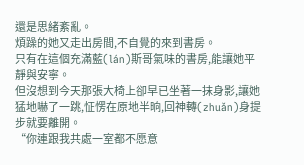還是思緒紊亂。
煩躁的她又走出房間,不自覺的來到書房。
只有在這個充滿藍(lán)斯哥氣味的書房,能讓她平靜與安寧。
但沒想到今天那張大椅上卻早已坐著一抹身影,讓她猛地嚇了一跳,怔愣在原地半晌,回神轉(zhuǎn)身提步就要離開。
“你連跟我共處一室都不愿意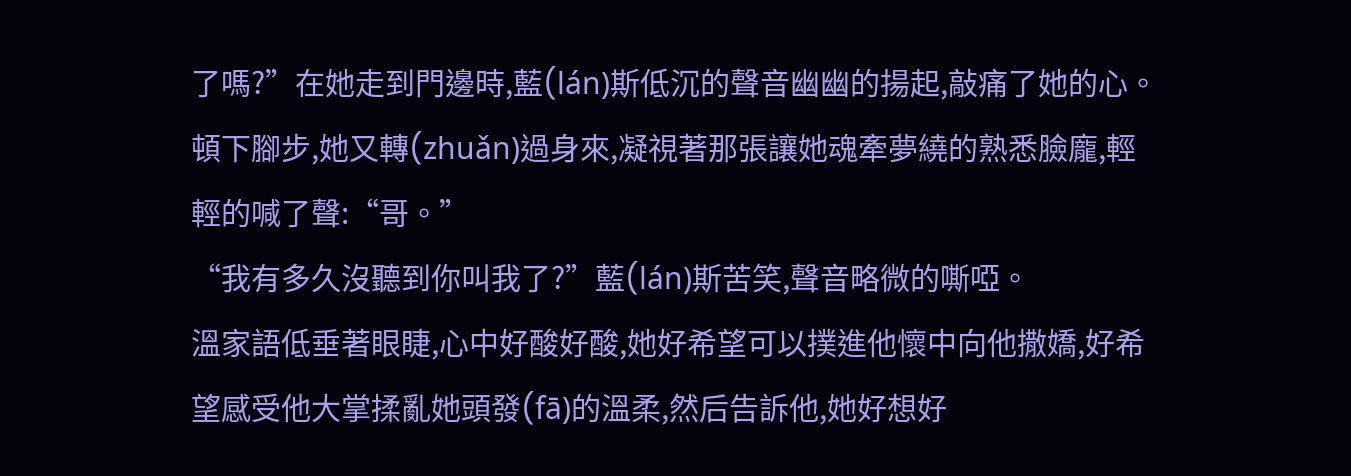了嗎?”在她走到門邊時,藍(lán)斯低沉的聲音幽幽的揚起,敲痛了她的心。
頓下腳步,她又轉(zhuǎn)過身來,凝視著那張讓她魂牽夢繞的熟悉臉龐,輕輕的喊了聲:“哥。”
“我有多久沒聽到你叫我了?”藍(lán)斯苦笑,聲音略微的嘶啞。
溫家語低垂著眼睫,心中好酸好酸,她好希望可以撲進他懷中向他撒嬌,好希望感受他大掌揉亂她頭發(fā)的溫柔,然后告訴他,她好想好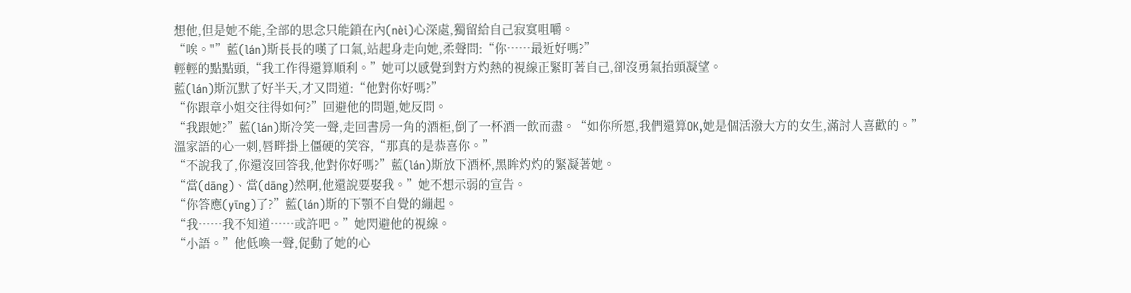想他,但是她不能,全部的思念只能鎖在內(nèi)心深處,獨留給自己寂寞咀嚼。
“唉。"”藍(lán)斯長長的嘆了口氣,站起身走向她,柔聲問:“你……最近好嗎?”
輕輕的點點頭,“我工作得還算順利。”她可以感覺到對方灼熱的視線正緊盯著自己,卻沒勇氣抬頭凝望。
藍(lán)斯沉默了好半天,才又問道:“他對你好嗎?”
“你跟章小姐交往得如何?”回避他的問題,她反問。
“我跟她?”藍(lán)斯冷笑一聲,走回書房一角的酒柜,倒了一杯酒一飲而盡。“如你所愿,我們還算OK,她是個活潑大方的女生,滿討人喜歡的。”
溫家語的心一刺,唇畔掛上僵硬的笑容,“那真的是恭喜你。”
“不說我了,你還沒回答我,他對你好嗎?”藍(lán)斯放下酒杯,黑眸灼灼的緊凝著她。
“當(dāng)、當(dāng)然啊,他還說要娶我。”她不想示弱的宣告。
“你答應(yīng)了?”藍(lán)斯的下顎不自覺的繃起。
“我……我不知道……或許吧。”她閃避他的視線。
“小語。”他低喚一聲,促動了她的心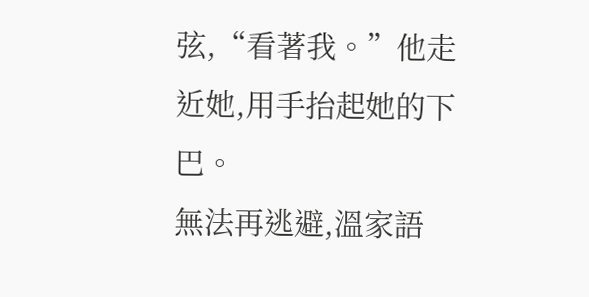弦,“看著我。”他走近她,用手抬起她的下巴。
無法再逃避,溫家語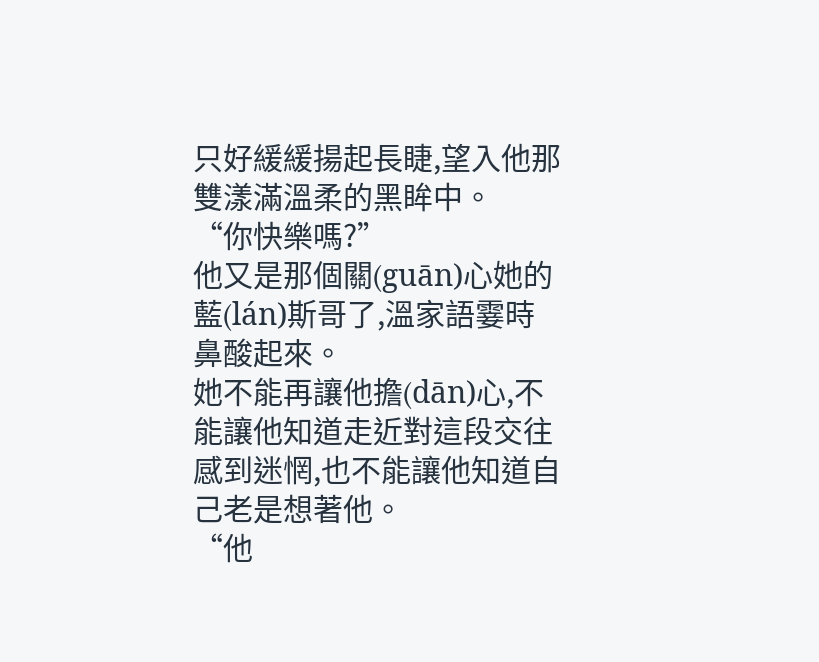只好緩緩揚起長睫,望入他那雙漾滿溫柔的黑眸中。
“你快樂嗎?”
他又是那個關(guān)心她的藍(lán)斯哥了,溫家語霎時鼻酸起來。
她不能再讓他擔(dān)心,不能讓他知道走近對這段交往感到迷惘,也不能讓他知道自己老是想著他。
“他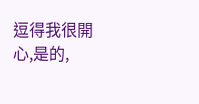逗得我很開心,是的,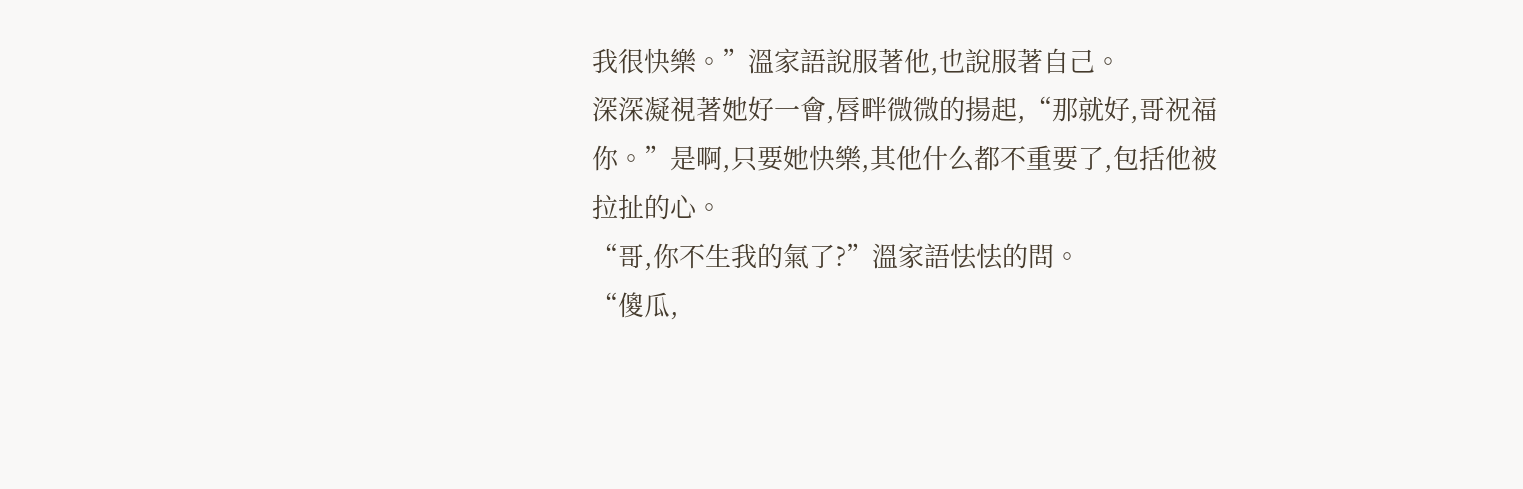我很快樂。”溫家語說服著他,也說服著自己。
深深凝視著她好一會,唇畔微微的揚起,“那就好,哥祝福你。”是啊,只要她快樂,其他什么都不重要了,包括他被拉扯的心。
“哥,你不生我的氣了?”溫家語怯怯的問。
“傻瓜,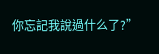你忘記我說過什么了?”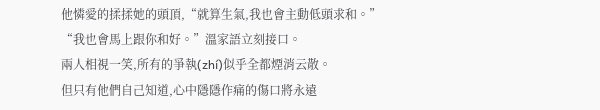他憐愛的揉揉她的頭頂,“就算生氣,我也會主動低頭求和。”
“我也會馬上跟你和好。”溫家語立刻接口。
兩人相視一笑,所有的爭執(zhí)似乎全都煙消云散。
但只有他們自己知道,心中隱隱作痛的傷口將永遠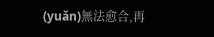(yuǎn)無法愈合,再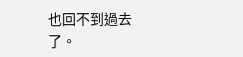也回不到過去了。